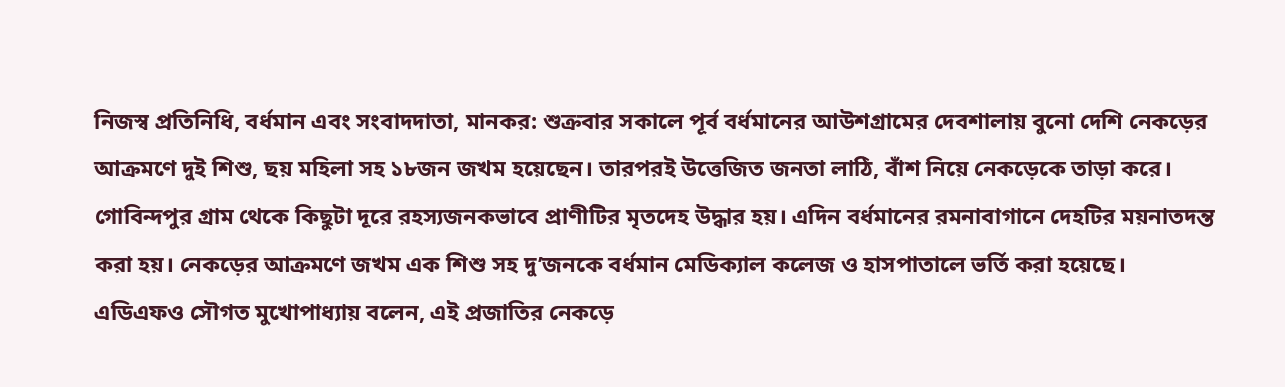নিজস্ব প্রতিনিধি, বর্ধমান এবং সংবাদদাতা, মানকর: শুক্রবার সকালে পূর্ব বর্ধমানের আউশগ্রামের দেবশালায় বুনো দেশি নেকড়ের আক্রমণে দুই শিশু, ছয় মহিলা সহ ১৮জন জখম হয়েছেন। তারপরই উত্তেজিত জনতা লাঠি, বাঁশ নিয়ে নেকড়েকে তাড়া করে। গোবিন্দপুর গ্রাম থেকে কিছুটা দূরে রহস্যজনকভাবে প্রাণীটির মৃতদেহ উদ্ধার হয়। এদিন বর্ধমানের রমনাবাগানে দেহটির ময়নাতদন্ত করা হয়। নেকড়ের আক্রমণে জখম এক শিশু সহ দু’জনকে বর্ধমান মেডিক্যাল কলেজ ও হাসপাতালে ভর্তি করা হয়েছে। এডিএফও সৌগত মুখোপাধ্যায় বলেন, এই প্রজাতির নেকড়ে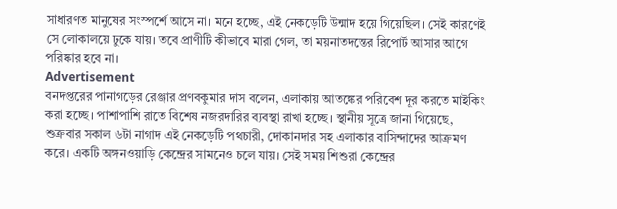সাধারণত মানুষের সংস্পর্শে আসে না। মনে হচ্ছে, এই নেকড়েটি উন্মাদ হয়ে গিয়েছিল। সেই কারণেই সে লোকালয়ে ঢুকে যায়। তবে প্রাণীটি কীভাবে মারা গেল, তা ময়নাতদন্তের রিপোর্ট আসার আগে পরিষ্কার হবে না।
Advertisement
বনদপ্তরের পানাগড়ের রেঞ্জার প্রণবকুমার দাস বলেন, এলাকায় আতঙ্কের পরিবেশ দূর করতে মাইকিং করা হচ্ছে। পাশাপাশি রাতে বিশেষ নজরদারির ব্যবস্থা রাখা হচ্ছে। স্থানীয় সূত্রে জানা গিয়েছে, শুক্রবার সকাল ৬টা নাগাদ এই নেকড়েটি পথচারী, দোকানদার সহ এলাকার বাসিন্দাদের আক্রমণ করে। একটি অঙ্গনওয়াড়ি কেন্দ্রের সামনেও চলে যায়। সেই সময় শিশুরা কেন্দ্রের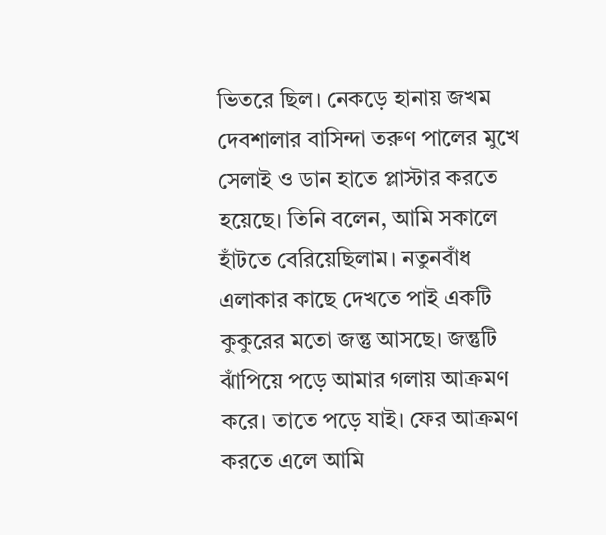ভিতরে ছিল। নেকড়ে হানায় জখম দেবশালার বাসিন্দা তরুণ পালের মুখে সেলাই ও ডান হাতে প্লাস্টার করতে হয়েছে। তিনি বলেন, আমি সকালে হাঁটতে বেরিয়েছিলাম। নতুনবাঁধ এলাকার কাছে দেখতে পাই একটি কুকুরের মতো জন্তু আসছে। জন্তুটি ঝাঁপিয়ে পড়ে আমার গলায় আক্রমণ করে। তাতে পড়ে যাই। ফের আক্রমণ করতে এলে আমি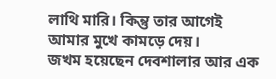লাথি মারি। কিন্তু তার আগেই আমার মুখে কামড়ে দেয়।
জখম হয়েছেন দেবশালার আর এক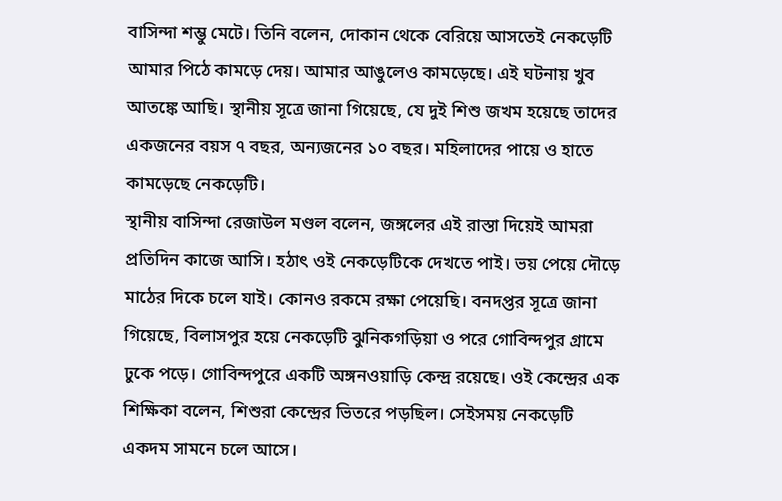বাসিন্দা শম্ভু মেটে। তিনি বলেন, দোকান থেকে বেরিয়ে আসতেই নেকড়েটি আমার পিঠে কামড়ে দেয়। আমার আঙুলেও কামড়েছে। এই ঘটনায় খুব আতঙ্কে আছি। স্থানীয় সূত্রে জানা গিয়েছে, যে দুই শিশু জখম হয়েছে তাদের একজনের বয়স ৭ বছর, অন্যজনের ১০ বছর। মহিলাদের পায়ে ও হাতে কামড়েছে নেকড়েটি।
স্থানীয় বাসিন্দা রেজাউল মণ্ডল বলেন, জঙ্গলের এই রাস্তা দিয়েই আমরা প্রতিদিন কাজে আসি। হঠাৎ ওই নেকড়েটিকে দেখতে পাই। ভয় পেয়ে দৌড়ে মাঠের দিকে চলে যাই। কোনও রকমে রক্ষা পেয়েছি। বনদপ্তর সূত্রে জানা গিয়েছে, বিলাসপুর হয়ে নেকড়েটি ঝুনিকগড়িয়া ও পরে গোবিন্দপুর গ্রামে ঢুকে পড়ে। গোবিন্দপুরে একটি অঙ্গনওয়াড়ি কেন্দ্র রয়েছে। ওই কেন্দ্রের এক শিক্ষিকা বলেন, শিশুরা কেন্দ্রের ভিতরে পড়ছিল। সেইসময় নেকড়েটি একদম সামনে চলে আসে।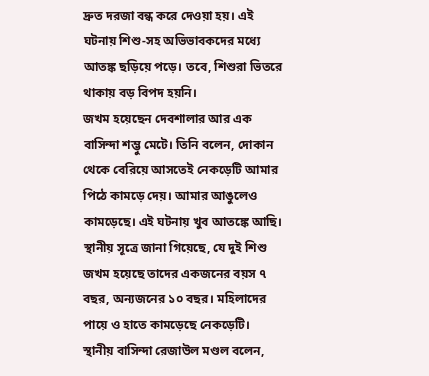দ্রুত দরজা বন্ধ করে দেওয়া হয়। এই ঘটনায় শিশু-সহ অভিভাবকদের মধ্যে আতঙ্ক ছড়িয়ে পড়ে। তবে, শিশুরা ভিতরে থাকায় বড় বিপদ হয়নি।
জখম হয়েছেন দেবশালার আর এক বাসিন্দা শম্ভু মেটে। তিনি বলেন, দোকান থেকে বেরিয়ে আসতেই নেকড়েটি আমার পিঠে কামড়ে দেয়। আমার আঙুলেও কামড়েছে। এই ঘটনায় খুব আতঙ্কে আছি। স্থানীয় সূত্রে জানা গিয়েছে, যে দুই শিশু জখম হয়েছে তাদের একজনের বয়স ৭ বছর, অন্যজনের ১০ বছর। মহিলাদের পায়ে ও হাতে কামড়েছে নেকড়েটি।
স্থানীয় বাসিন্দা রেজাউল মণ্ডল বলেন,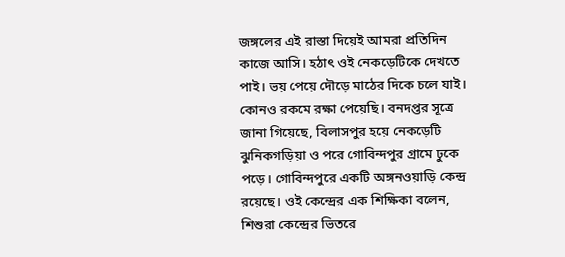জঙ্গলের এই রাস্তা দিয়েই আমরা প্রতিদিন কাজে আসি। হঠাৎ ওই নেকড়েটিকে দেখতে পাই। ভয় পেয়ে দৌড়ে মাঠের দিকে চলে যাই। কোনও রকমে রক্ষা পেয়েছি। বনদপ্তর সূত্রে জানা গিয়েছে, বিলাসপুর হয়ে নেকড়েটি ঝুনিকগড়িয়া ও পরে গোবিন্দপুর গ্রামে ঢুকে পড়ে। গোবিন্দপুরে একটি অঙ্গনওয়াড়ি কেন্দ্র রয়েছে। ওই কেন্দ্রের এক শিক্ষিকা বলেন, শিশুরা কেন্দ্রের ভিতরে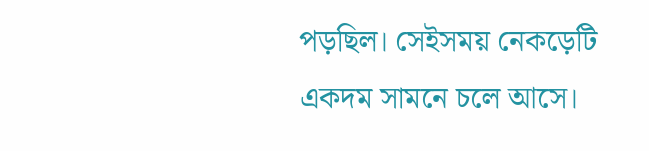পড়ছিল। সেইসময় নেকড়েটি একদম সামনে চলে আসে।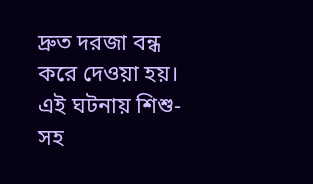দ্রুত দরজা বন্ধ করে দেওয়া হয়। এই ঘটনায় শিশু-সহ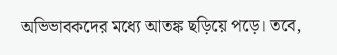অভিভাবকদের মধ্যে আতঙ্ক ছড়িয়ে পড়ে। তবে,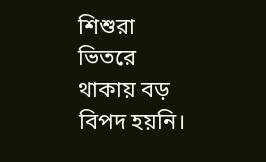শিশুরা ভিতরে থাকায় বড় বিপদ হয়নি।